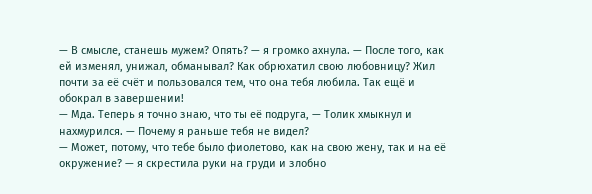— В смысле, станешь мужем? Опять? — я громко ахнула. — После того, как ей изменял, унижал, обманывал? Как обрюхатил свою любовницу? Жил почти за её счёт и пользовался тем, что она тебя любила. Так ещё и обокрал в завершении!
— Мда. Теперь я точно знаю, что ты её подруга, — Толик хмыкнул и нахмурился. — Почему я раньше тебя не видел?
— Может, потому, что тебе было фиолетово, как на свою жену, так и на её окружение? — я скрестила руки на груди и злобно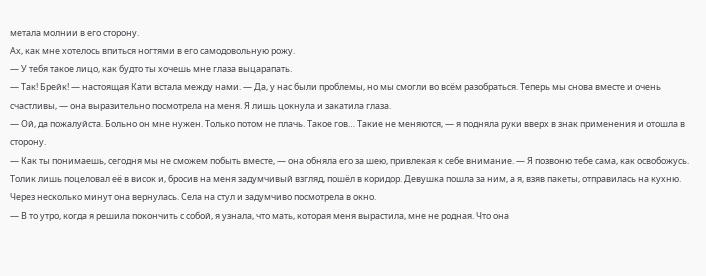метала молнии в его сторону.
Ах, как мне хотелось впиться ногтями в его самодовольную рожу.
— У тебя такое лицо, как будто ты хочешь мне глаза выцарапать.
— Так! Брейк! — настоящая Кати встала между нами. — Да, у нас были проблемы, но мы смогли во всём разобраться. Теперь мы снова вместе и очень счастливы, — она выразительно посмотрела на меня. Я лишь цокнула и закатила глаза.
— Ой, да пожалуйста. Больно он мне нужен. Только потом не плачь. Такое гов… Такие не меняются, — я подняла руки вверх в знак применения и отошла в сторону.
— Как ты понимаешь, сегодня мы не сможем побыть вместе, — она обняла его за шею, привлекая к себе внимание. — Я позвоню тебе сама, как освобожусь.
Толик лишь поцеловал её в висок и, бросив на меня задумчивый взгляд, пошёл в коридор. Девушка пошла за ним, а я, взяв пакеты, отправилась на кухню.
Через несколько минут она вернулась. Села на стул и задумчиво посмотрела в окно.
— В то утро, когда я решила покончить с собой, я узнала, что мать, которая меня вырастила, мне не родная. Что она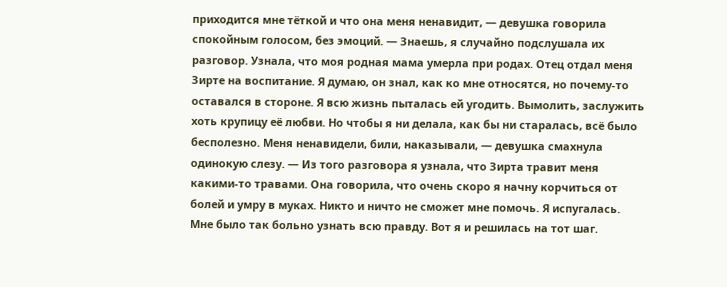приходится мне тёткой и что она меня ненавидит, — девушка говорила спокойным голосом, без эмоций. — Знаешь, я случайно подслушала их разговор. Узнала, что моя родная мама умерла при родах. Отец отдал меня Зирте на воспитание. Я думаю, он знал, как ко мне относятся, но почему-то оставался в стороне. Я всю жизнь пыталась ей угодить. Вымолить, заслужить хоть крупицу её любви. Но чтобы я ни делала, как бы ни старалась, всё было бесполезно. Меня ненавидели, били, наказывали, — девушка смахнула одинокую слезу. — Из того разговора я узнала, что Зирта травит меня какими-то травами. Она говорила, что очень скоро я начну корчиться от болей и умру в муках. Никто и ничто не сможет мне помочь. Я испугалась. Мне было так больно узнать всю правду. Вот я и решилась на тот шаг.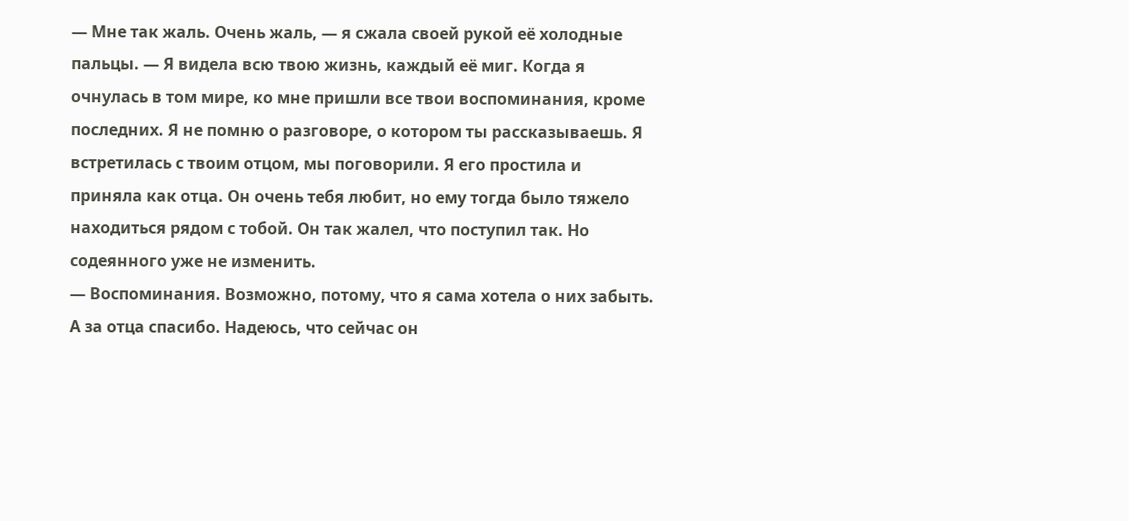— Мне так жаль. Очень жаль, — я сжала своей рукой её холодные пальцы. — Я видела всю твою жизнь, каждый её миг. Когда я очнулась в том мире, ко мне пришли все твои воспоминания, кроме последних. Я не помню о разговоре, о котором ты рассказываешь. Я встретилась с твоим отцом, мы поговорили. Я его простила и приняла как отца. Он очень тебя любит, но ему тогда было тяжело находиться рядом с тобой. Он так жалел, что поступил так. Но содеянного уже не изменить.
— Воспоминания. Возможно, потому, что я сама хотела о них забыть. А за отца спасибо. Надеюсь, что сейчас он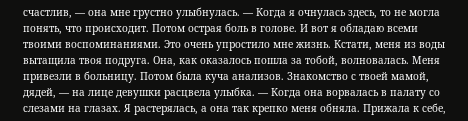счастлив, — она мне грустно улыбнулась. — Когда я очнулась здесь, то не могла понять, что происходит. Потом острая боль в голове. И вот я обладаю всеми твоими воспоминаниями. Это очень упростило мне жизнь. Кстати, меня из воды вытащила твоя подруга. Она, как оказалось пошла за тобой, волновалась. Меня привезли в больницу. Потом была куча анализов. Знакомство с твоей мамой, дядей, — на лице девушки расцвела улыбка. — Когда она ворвалась в палату со слезами на глазах. Я растерялась, а она так крепко меня обняла. Прижала к себе,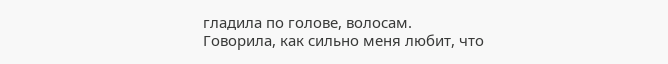гладила по голове, волосам. Говорила, как сильно меня любит, что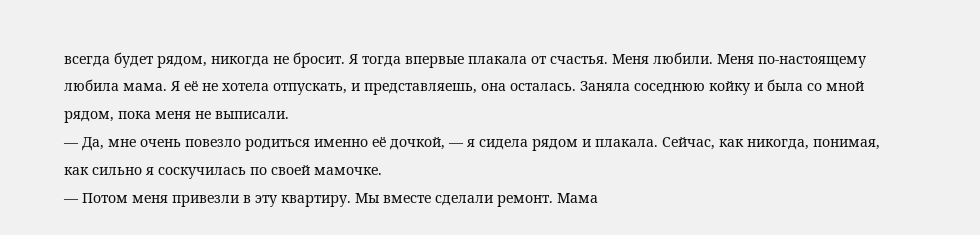всегда будет рядом, никогда не бросит. Я тогда впервые плакала от счастья. Меня любили. Меня по-настоящему любила мама. Я её не хотела отпускать, и представляешь, она осталась. Заняла соседнюю койку и была со мной рядом, пока меня не выписали.
— Да, мне очень повезло родиться именно её дочкой, — я сидела рядом и плакала. Сейчас, как никогда, понимая, как сильно я соскучилась по своей мамочке.
— Потом меня привезли в эту квартиру. Мы вместе сделали ремонт. Мама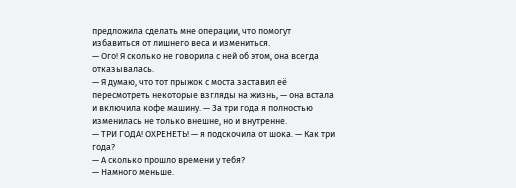предложила сделать мне операции, что помогут избавиться от лишнего веса и измениться.
— Ого! Я сколько не говорила с ней об этом, она всегда отказывалась.
— Я думаю, что тот прыжок с моста заставил её пересмотреть некоторые взгляды на жизнь, — она встала и включила кофе машину. — За три года я полностью изменилась не только внешне, но и внутренне.
— ТРИ ГОДА! ОХРЕНЕТЬ! — я подскочила от шока. — Как три года?
— А сколько прошло времени у тебя?
— Намного меньше.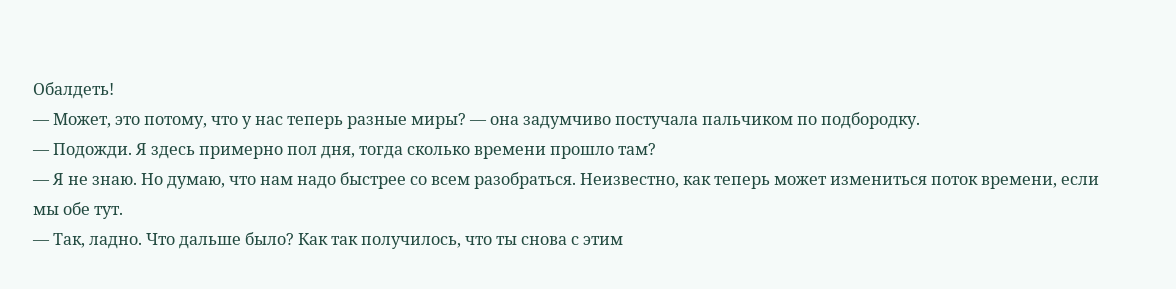Обалдеть!
— Может, это потому, что у нас теперь разные миры? — она задумчиво постучала пальчиком по подбородку.
— Подожди. Я здесь примерно пол дня, тогда сколько времени прошло там?
— Я не знаю. Но думаю, что нам надо быстрее со всем разобраться. Неизвестно, как теперь может измениться поток времени, если мы обе тут.
— Так, ладно. Что дальше было? Как так получилось, что ты снова с этим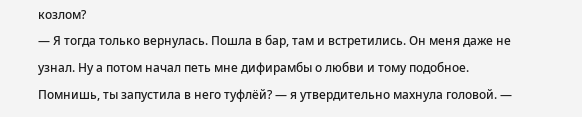козлом?
— Я тогда только вернулась. Пошла в бар, там и встретились. Он меня даже не узнал. Ну а потом начал петь мне дифирамбы о любви и тому подобное. Помнишь, ты запустила в него туфлёй? — я утвердительно махнула головой. —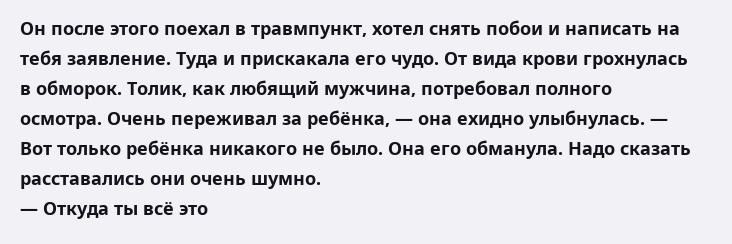Он после этого поехал в травмпункт, хотел снять побои и написать на тебя заявление. Туда и прискакала его чудо. От вида крови грохнулась в обморок. Толик, как любящий мужчина, потребовал полного осмотра. Очень переживал за ребёнка, — она ехидно улыбнулась. — Вот только ребёнка никакого не было. Она его обманула. Надо сказать расставались они очень шумно.
— Откуда ты всё это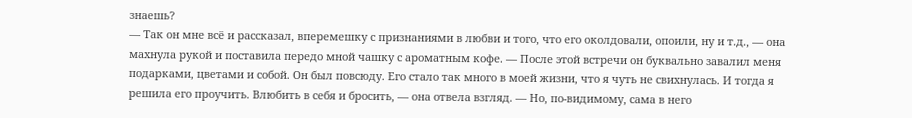знаешь?
— Так он мне всё и рассказал, вперемешку с признаниями в любви и того, что его околдовали, опоили, ну и т.д., — она махнула рукой и поставила передо мной чашку с ароматным кофе. — После этой встречи он буквально завалил меня подарками, цветами и собой. Он был повсюду. Его стало так много в моей жизни, что я чуть не свихнулась. И тогда я решила его проучить. Влюбить в себя и бросить, — она отвела взгляд. — Но, по-видимому, сама в него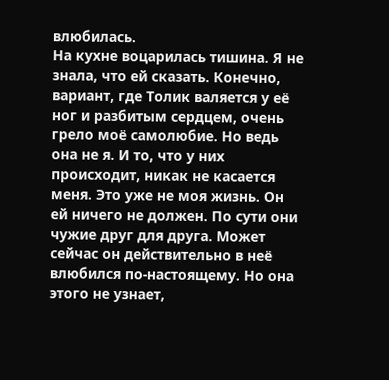влюбилась.
На кухне воцарилась тишина. Я не знала, что ей сказать. Конечно, вариант, где Толик валяется у её ног и разбитым сердцем, очень грело моё самолюбие. Но ведь она не я. И то, что у них происходит, никак не касается меня. Это уже не моя жизнь. Он ей ничего не должен. По сути они чужие друг для друга. Может сейчас он действительно в неё влюбился по-настоящему. Но она этого не узнает,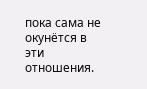пока сама не окунётся в эти отношения.